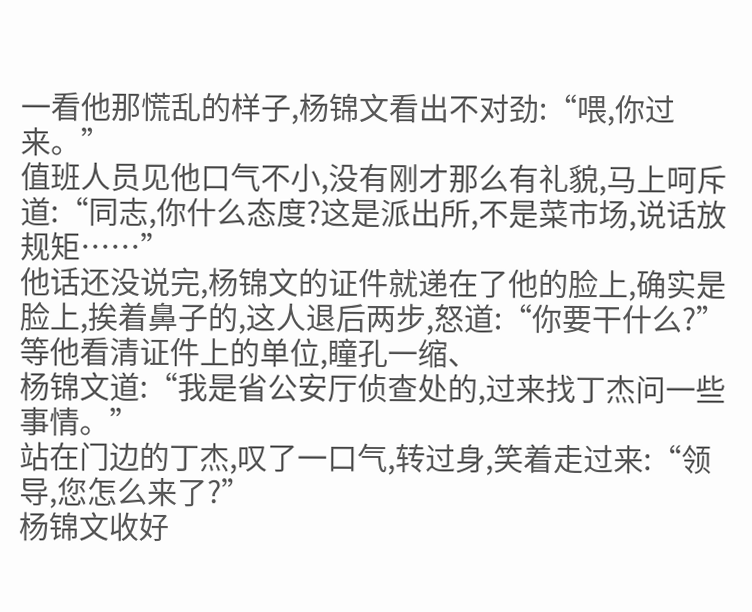一看他那慌乱的样子,杨锦文看出不对劲:“喂,你过来。”
值班人员见他口气不小,没有刚才那么有礼貌,马上呵斥道:“同志,你什么态度?这是派出所,不是菜市场,说话放规矩……”
他话还没说完,杨锦文的证件就递在了他的脸上,确实是脸上,挨着鼻子的,这人退后两步,怒道:“你要干什么?”
等他看清证件上的单位,瞳孔一缩、
杨锦文道:“我是省公安厅侦查处的,过来找丁杰问一些事情。”
站在门边的丁杰,叹了一口气,转过身,笑着走过来:“领导,您怎么来了?”
杨锦文收好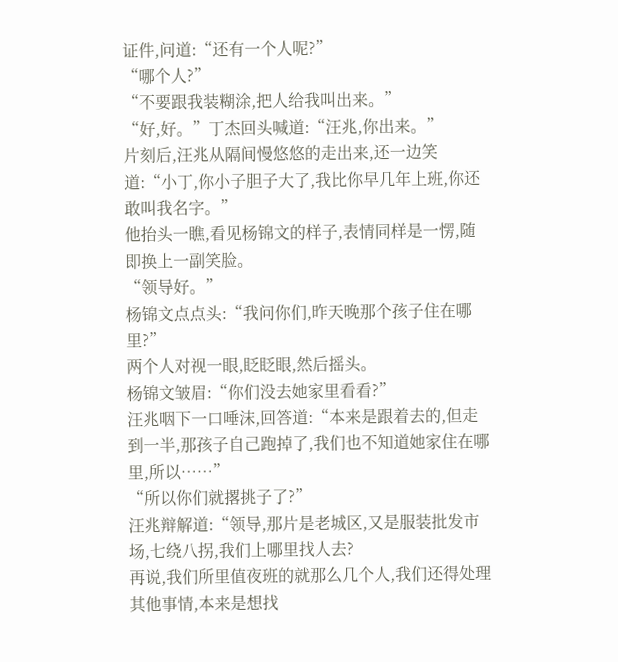证件,问道:“还有一个人呢?”
“哪个人?”
“不要跟我装糊涂,把人给我叫出来。”
“好,好。”丁杰回头喊道:“汪兆,你出来。”
片刻后,汪兆从隔间慢悠悠的走出来,还一边笑道:“小丁,你小子胆子大了,我比你早几年上班,你还敢叫我名字。”
他抬头一瞧,看见杨锦文的样子,表情同样是一愣,随即换上一副笑脸。
“领导好。”
杨锦文点点头:“我问你们,昨天晚那个孩子住在哪里?”
两个人对视一眼,眨眨眼,然后摇头。
杨锦文皱眉:“你们没去她家里看看?”
汪兆咽下一口唾沫,回答道:“本来是跟着去的,但走到一半,那孩子自己跑掉了,我们也不知道她家住在哪里,所以……”
“所以你们就撂挑子了?”
汪兆辩解道:“领导,那片是老城区,又是服装批发市场,七绕八拐,我们上哪里找人去?
再说,我们所里值夜班的就那么几个人,我们还得处理其他事情,本来是想找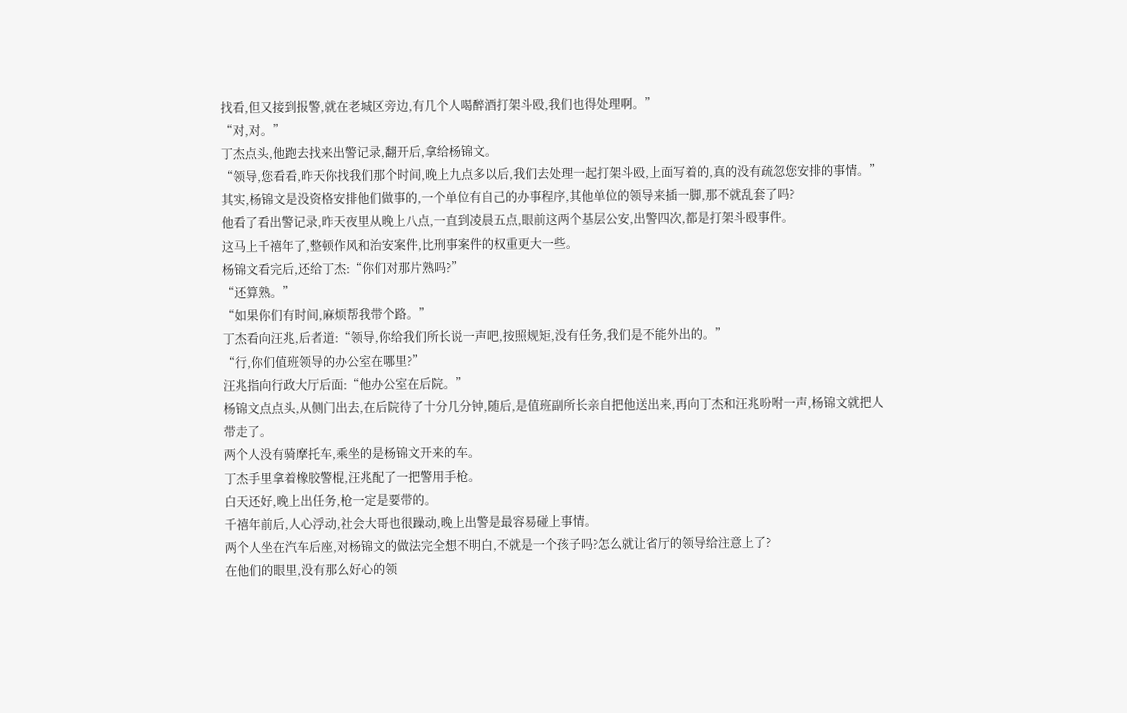找看,但又接到报警,就在老城区旁边,有几个人喝醉酒打架斗殴,我们也得处理啊。”
“对,对。”
丁杰点头,他跑去找来出警记录,翻开后,拿给杨锦文。
“领导,您看看,昨天你找我们那个时间,晚上九点多以后,我们去处理一起打架斗殴,上面写着的,真的没有疏忽您安排的事情。”
其实,杨锦文是没资格安排他们做事的,一个单位有自己的办事程序,其他单位的领导来插一脚,那不就乱套了吗?
他看了看出警记录,昨天夜里从晚上八点,一直到凌晨五点,眼前这两个基层公安,出警四次,都是打架斗殴事件。
这马上千禧年了,整顿作风和治安案件,比刑事案件的权重更大一些。
杨锦文看完后,还给丁杰:“你们对那片熟吗?”
“还算熟。”
“如果你们有时间,麻烦帮我带个路。”
丁杰看向汪兆,后者道:“领导,你给我们所长说一声吧,按照规矩,没有任务,我们是不能外出的。”
“行,你们值班领导的办公室在哪里?”
汪兆指向行政大厅后面:“他办公室在后院。”
杨锦文点点头,从侧门出去,在后院待了十分几分钟,随后,是值班副所长亲自把他送出来,再向丁杰和汪兆吩咐一声,杨锦文就把人带走了。
两个人没有骑摩托车,乘坐的是杨锦文开来的车。
丁杰手里拿着橡胶警棍,汪兆配了一把警用手枪。
白天还好,晚上出任务,枪一定是要带的。
千禧年前后,人心浮动,社会大哥也很躁动,晚上出警是最容易碰上事情。
两个人坐在汽车后座,对杨锦文的做法完全想不明白,不就是一个孩子吗?怎么就让省厅的领导给注意上了?
在他们的眼里,没有那么好心的领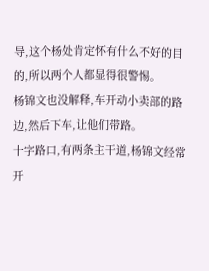导,这个杨处肯定怀有什么不好的目的,所以两个人都显得很警惕。
杨锦文也没解释,车开动小卖部的路边,然后下车,让他们带路。
十字路口,有两条主干道,杨锦文经常开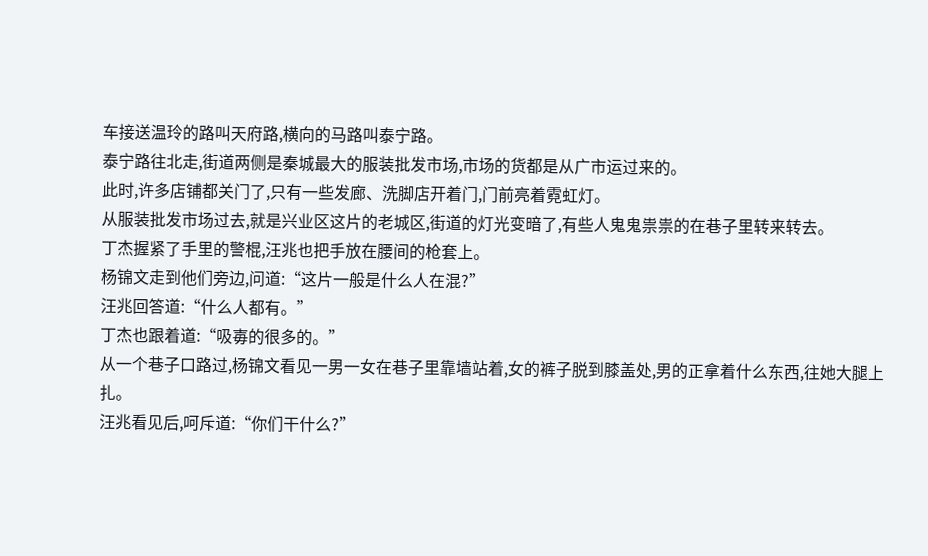车接送温玲的路叫天府路,横向的马路叫泰宁路。
泰宁路往北走,街道两侧是秦城最大的服装批发市场,市场的货都是从广市运过来的。
此时,许多店铺都关门了,只有一些发廊、洗脚店开着门,门前亮着霓虹灯。
从服装批发市场过去,就是兴业区这片的老城区,街道的灯光变暗了,有些人鬼鬼祟祟的在巷子里转来转去。
丁杰握紧了手里的警棍,汪兆也把手放在腰间的枪套上。
杨锦文走到他们旁边,问道:“这片一般是什么人在混?”
汪兆回答道:“什么人都有。”
丁杰也跟着道:“吸毐的很多的。”
从一个巷子口路过,杨锦文看见一男一女在巷子里靠墙站着,女的裤子脱到膝盖处,男的正拿着什么东西,往她大腿上扎。
汪兆看见后,呵斥道:“你们干什么?”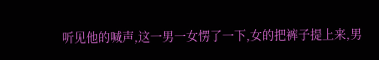听见他的喊声,这一男一女愣了一下,女的把裤子提上来,男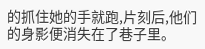的抓住她的手就跑,片刻后,他们的身影便消失在了巷子里。